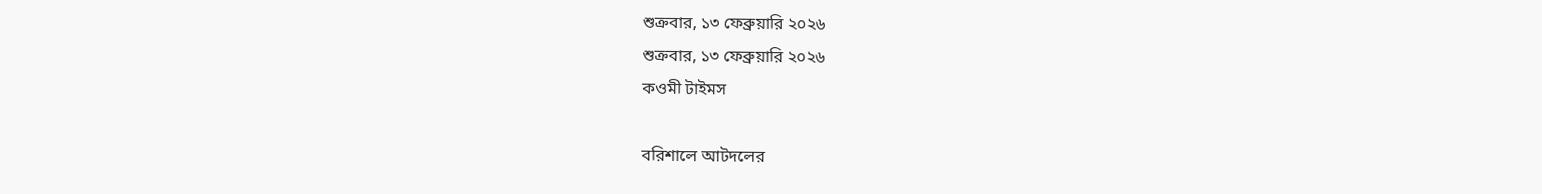শুক্রবার, ১৩ ফেব্রুয়ারি ২০২৬
শুক্রবার, ১৩ ফেব্রুয়ারি ২০২৬
কওমী টাইমস

বরিশালে আটদলের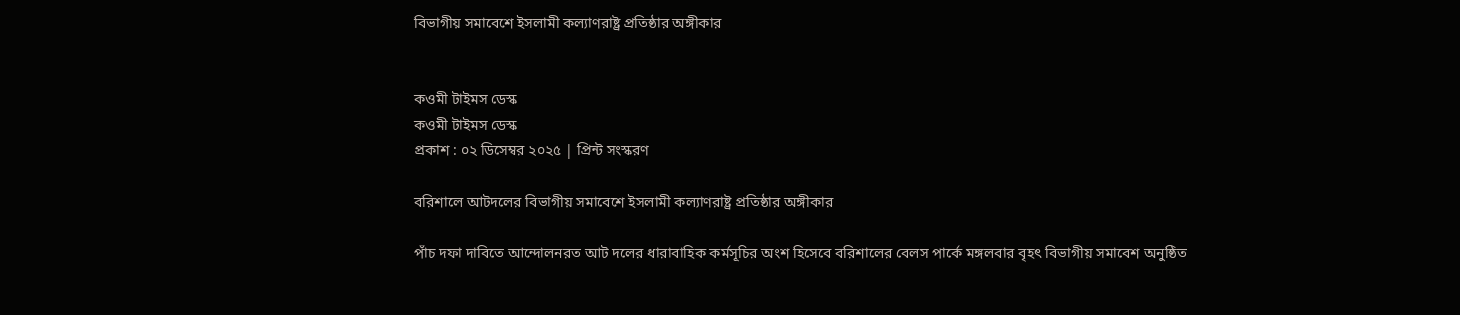বিভাগীয় সমাবেশে ইসলামী কল্যাণরাষ্ট্র প্রতিষ্ঠার অঙ্গীকার


কওমী টাইমস ডেস্ক
কওমী টাইমস ডেস্ক
প্রকাশ : ০২ ডিসেম্বর ২০২৫ | প্রিন্ট সংস্করণ

বরিশালে আটদলের বিভাগীয় সমাবেশে ইসলামী কল্যাণরাষ্ট্র প্রতিষ্ঠার অঙ্গীকার

পাঁচ দফা দাবিতে আন্দোলনরত আট দলের ধারাবাহিক কর্মসূচির অংশ হিসেবে বরিশালের বেলস পার্কে মঙ্গলবার বৃহৎ বিভাগীয় সমাবেশ অনুষ্ঠিত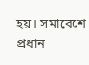হয়। সমাবেশে প্রধান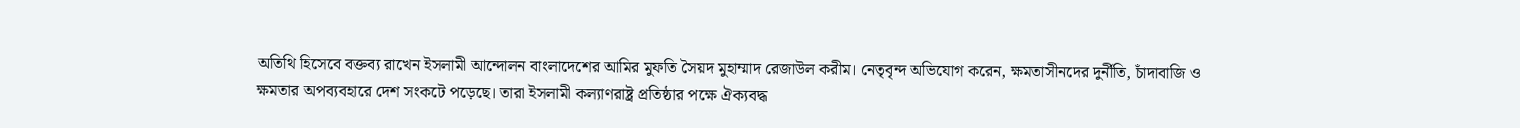অতিথি হিসেবে বক্তব্য রাখেন ইসলামী আন্দোলন বাংলাদেশের আমির মুফতি সৈয়দ মুহাম্মাদ রেজাউল করীম। নেতৃবৃন্দ অভিযোগ করেন, ক্ষমতাসীনদের দুর্নীতি, চাঁদাবাজি ও ক্ষমতার অপব্যবহারে দেশ সংকটে পড়েছে। তারা ইসলামী কল্যাণরাষ্ট্র প্রতিষ্ঠার পক্ষে ঐক্যবদ্ধ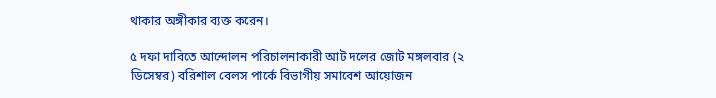থাকার অঙ্গীকার ব্যক্ত করেন।

৫ দফা দাবিতে আন্দোলন পরিচালনাকারী আট দলের জোট মঙ্গলবার (২ ডিসেম্বর) বরিশাল বেলস পার্কে বিভাগীয় সমাবেশ আয়োজন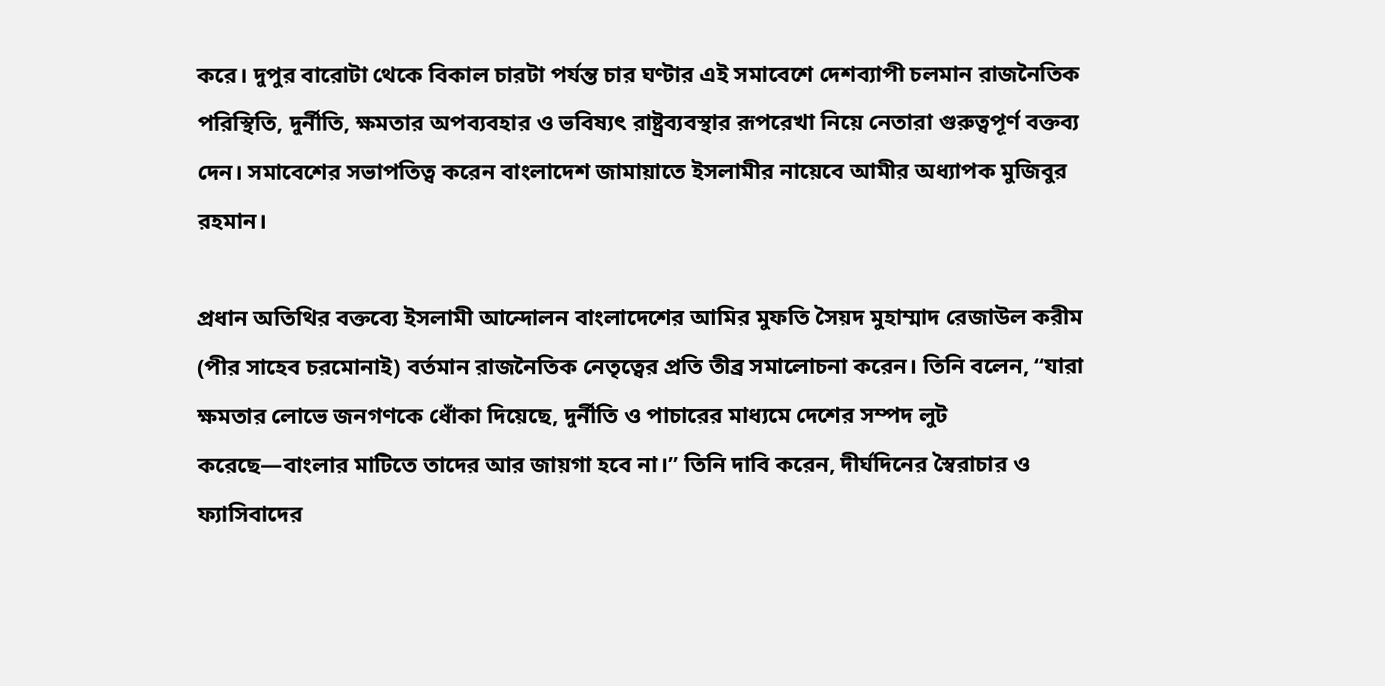করে। দুপুর বারোটা থেকে বিকাল চারটা পর্যন্ত চার ঘণ্টার এই সমাবেশে দেশব্যাপী চলমান রাজনৈতিক পরিস্থিতি, দুর্নীতি, ক্ষমতার অপব্যবহার ও ভবিষ্যৎ রাষ্ট্রব্যবস্থার রূপরেখা নিয়ে নেতারা গুরুত্বপূর্ণ বক্তব্য দেন। সমাবেশের সভাপতিত্ব করেন বাংলাদেশ জামায়াতে ইসলামীর নায়েবে আমীর অধ্যাপক মুজিবুর রহমান।

প্রধান অতিথির বক্তব্যে ইসলামী আন্দোলন বাংলাদেশের আমির মুফতি সৈয়দ মুহাম্মাদ রেজাউল করীম (পীর সাহেব চরমোনাই) বর্তমান রাজনৈতিক নেতৃত্বের প্রতি তীব্র সমালোচনা করেন। তিনি বলেন, “যারা ক্ষমতার লোভে জনগণকে ধোঁকা দিয়েছে, দুর্নীতি ও পাচারের মাধ্যমে দেশের সম্পদ লুট করেছে—বাংলার মাটিতে তাদের আর জায়গা হবে না।” তিনি দাবি করেন, দীর্ঘদিনের স্বৈরাচার ও ফ্যাসিবাদের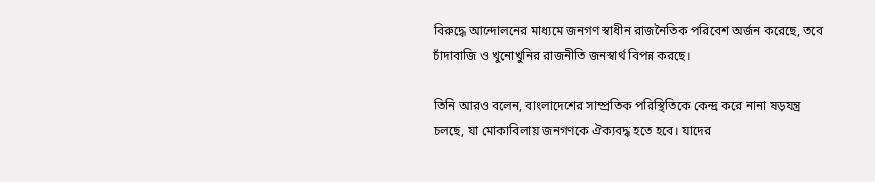বিরুদ্ধে আন্দোলনের মাধ্যমে জনগণ স্বাধীন রাজনৈতিক পরিবেশ অর্জন করেছে, তবে চাঁদাবাজি ও খুনোখুনির রাজনীতি জনস্বার্থ বিপন্ন করছে।

তিনি আরও বলেন, বাংলাদেশের সাম্প্রতিক পরিস্থিতিকে কেন্দ্র করে নানা ষড়যন্ত্র চলছে, যা মোকাবিলায় জনগণকে ঐক্যবদ্ধ হতে হবে। যাদের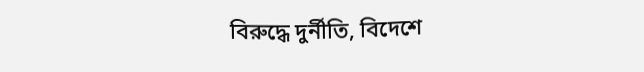বিরুদ্ধে দুর্নীতি, বিদেশে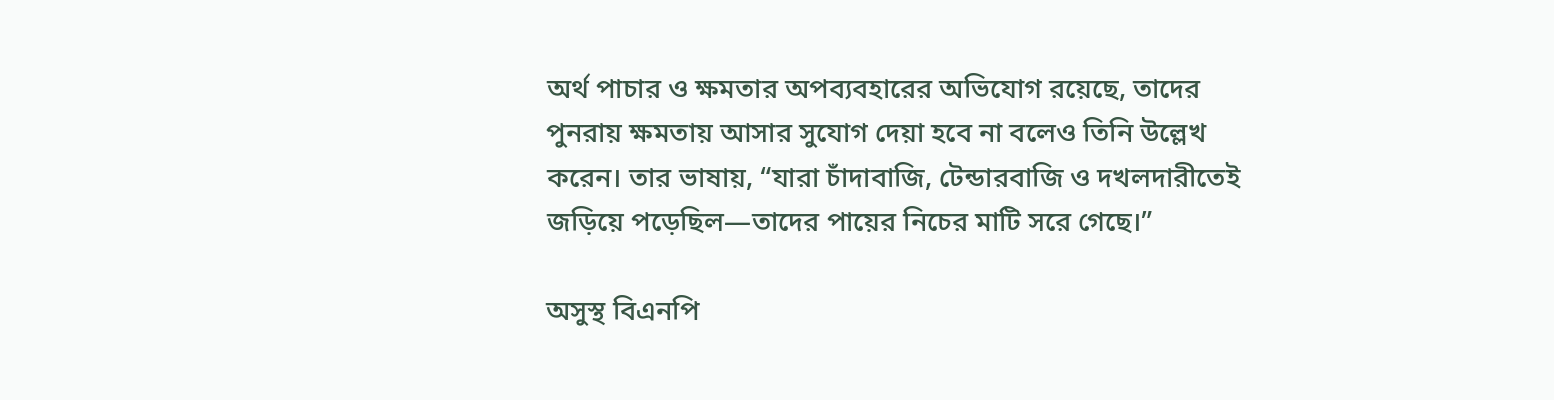অর্থ পাচার ও ক্ষমতার অপব্যবহারের অভিযোগ রয়েছে, তাদের পুনরায় ক্ষমতায় আসার সুযোগ দেয়া হবে না বলেও তিনি উল্লেখ করেন। তার ভাষায়, “যারা চাঁদাবাজি, টেন্ডারবাজি ও দখলদারীতেই জড়িয়ে পড়েছিল—তাদের পায়ের নিচের মাটি সরে গেছে।”

অসুস্থ বিএনপি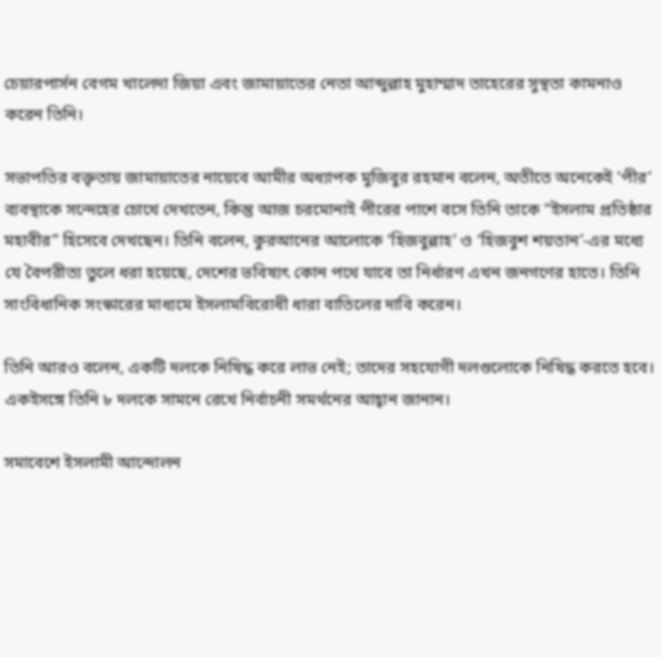চেয়ারপার্সন বেগম খালেদা জিয়া এবং জামায়াতের নেতা আব্দুল্লাহ মুহাম্মাদ তাহেরের সুস্থতা কামনাও করেন তিনি।

সভাপতির বক্তৃতায় জামায়াতের নায়েবে আমীর অধ্যাপক মুজিবুর রহমান বলেন, অতীতে অনেকেই ‘পীর’ ব্যবস্থাকে সন্দেহের চোখে দেখতেন, কিন্তু আজ চরমোনাই পীরের পাশে বসে তিনি তাকে “ইসলাম প্রতিষ্ঠার মহাবীর” হিসেবে দেখছেন। তিনি বলেন, কুরআনের আলোকে ‘হিজবুল্লাহ’ ও ‘হিজবুশ শয়তান’-এর মধ্যে যে বৈপরীত্য তুলে ধরা হয়েছে, দেশের ভবিষ্যৎ কোন পথে যাবে তা নির্ধারণ এখন জনগণের হাতে। তিনি সাংবিধানিক সংস্কারের মাধ্যমে ইসলামবিরোধী ধারা বাতিলের দাবি করেন।

তিনি আরও বলেন, একটি দলকে নিষিদ্ধ করে লাভ নেই; তাদের সহযোগী দলগুলোকে নিষিদ্ধ করতে হবে। একইসঙ্গে তিনি ৮ দলকে সামনে রেখে নির্বাচনী সমর্থনের আহ্বান জানান।

সমাবেশে ইসলামী আন্দোলন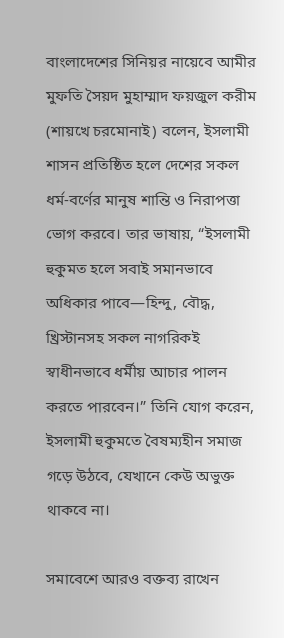বাংলাদেশের সিনিয়র নায়েবে আমীর মুফতি সৈয়দ মুহাম্মাদ ফয়জুল করীম (শায়খে চরমোনাই) বলেন, ইসলামী শাসন প্রতিষ্ঠিত হলে দেশের সকল ধর্ম-বর্ণের মানুষ শান্তি ও নিরাপত্তা ভোগ করবে। তার ভাষায়, “ইসলামী হুকুমত হলে সবাই সমানভাবে অধিকার পাবে—হিন্দু, বৌদ্ধ, খ্রিস্টানসহ সকল নাগরিকই স্বাধীনভাবে ধর্মীয় আচার পালন করতে পারবেন।” তিনি যোগ করেন, ইসলামী হুকুমতে বৈষম্যহীন সমাজ গড়ে উঠবে, যেখানে কেউ অভুক্ত থাকবে না।

সমাবেশে আরও বক্তব্য রাখেন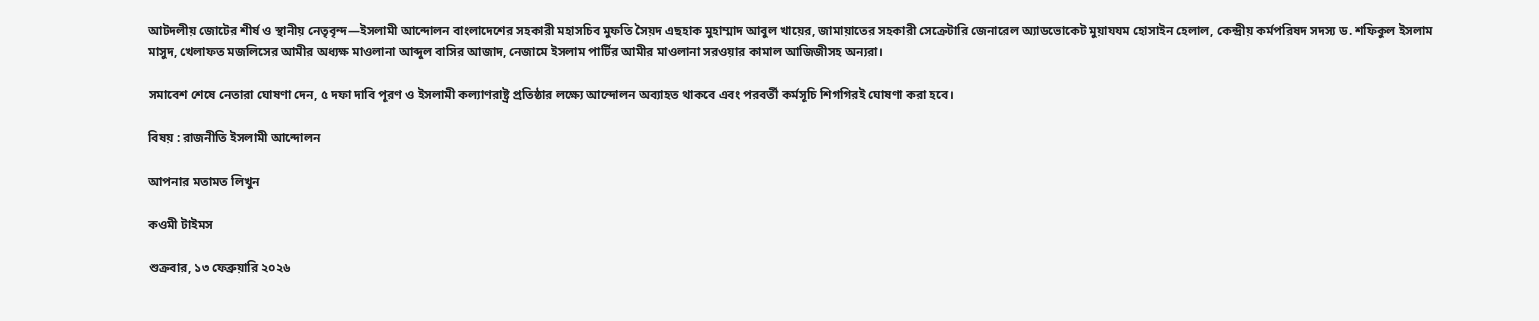আটদলীয় জোটের শীর্ষ ও স্থানীয় নেতৃবৃন্দ—ইসলামী আন্দোলন বাংলাদেশের সহকারী মহাসচিব মুফতি সৈয়দ এছহাক মুহাম্মাদ আবুল খায়ের, জামায়াতের সহকারী সেক্রেটারি জেনারেল অ্যাডভোকেট মুয়াযযম হোসাইন হেলাল, কেন্দ্রীয় কর্মপরিষদ সদস্য ড. শফিকুল ইসলাম মাসুদ, খেলাফত মজলিসের আমীর অধ্যক্ষ মাওলানা আব্দুল বাসির আজাদ, নেজামে ইসলাম পার্টির আমীর মাওলানা সরওয়ার কামাল আজিজীসহ অন্যরা।

সমাবেশ শেষে নেতারা ঘোষণা দেন, ৫ দফা দাবি পূরণ ও ইসলামী কল্যাণরাষ্ট্র প্রতিষ্ঠার লক্ষ্যে আন্দোলন অব্যাহত থাকবে এবং পরবর্তী কর্মসূচি শিগগিরই ঘোষণা করা হবে।

বিষয় : রাজনীতি ইসলামী আন্দোলন

আপনার মতামত লিখুন

কওমী টাইমস

শুক্রবার, ১৩ ফেব্রুয়ারি ২০২৬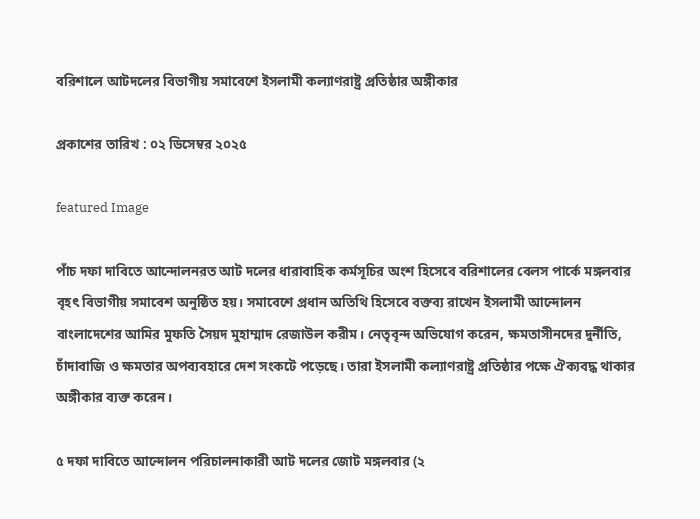বরিশালে আটদলের বিভাগীয় সমাবেশে ইসলামী কল্যাণরাষ্ট্র প্রতিষ্ঠার অঙ্গীকার

প্রকাশের তারিখ : ০২ ডিসেম্বর ২০২৫

featured Image

পাঁচ দফা দাবিতে আন্দোলনরত আট দলের ধারাবাহিক কর্মসূচির অংশ হিসেবে বরিশালের বেলস পার্কে মঙ্গলবার বৃহৎ বিভাগীয় সমাবেশ অনুষ্ঠিত হয়। সমাবেশে প্রধান অতিথি হিসেবে বক্তব্য রাখেন ইসলামী আন্দোলন বাংলাদেশের আমির মুফতি সৈয়দ মুহাম্মাদ রেজাউল করীম। নেতৃবৃন্দ অভিযোগ করেন, ক্ষমতাসীনদের দুর্নীতি, চাঁদাবাজি ও ক্ষমতার অপব্যবহারে দেশ সংকটে পড়েছে। তারা ইসলামী কল্যাণরাষ্ট্র প্রতিষ্ঠার পক্ষে ঐক্যবদ্ধ থাকার অঙ্গীকার ব্যক্ত করেন।

৫ দফা দাবিতে আন্দোলন পরিচালনাকারী আট দলের জোট মঙ্গলবার (২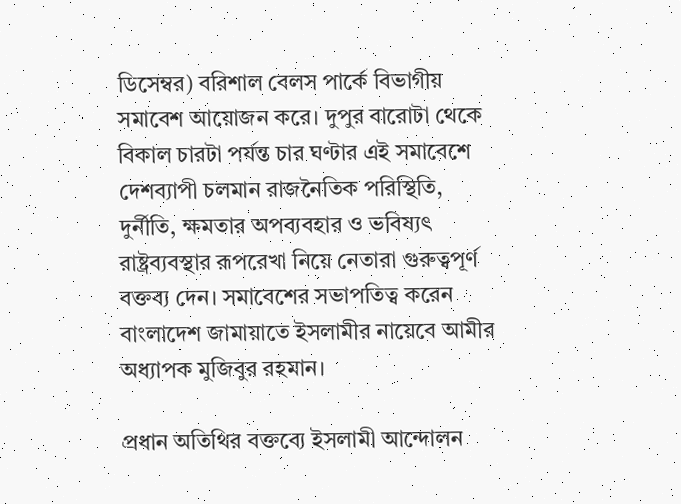ডিসেম্বর) বরিশাল বেলস পার্কে বিভাগীয় সমাবেশ আয়োজন করে। দুপুর বারোটা থেকে বিকাল চারটা পর্যন্ত চার ঘণ্টার এই সমাবেশে দেশব্যাপী চলমান রাজনৈতিক পরিস্থিতি, দুর্নীতি, ক্ষমতার অপব্যবহার ও ভবিষ্যৎ রাষ্ট্রব্যবস্থার রূপরেখা নিয়ে নেতারা গুরুত্বপূর্ণ বক্তব্য দেন। সমাবেশের সভাপতিত্ব করেন বাংলাদেশ জামায়াতে ইসলামীর নায়েবে আমীর অধ্যাপক মুজিবুর রহমান।

প্রধান অতিথির বক্তব্যে ইসলামী আন্দোলন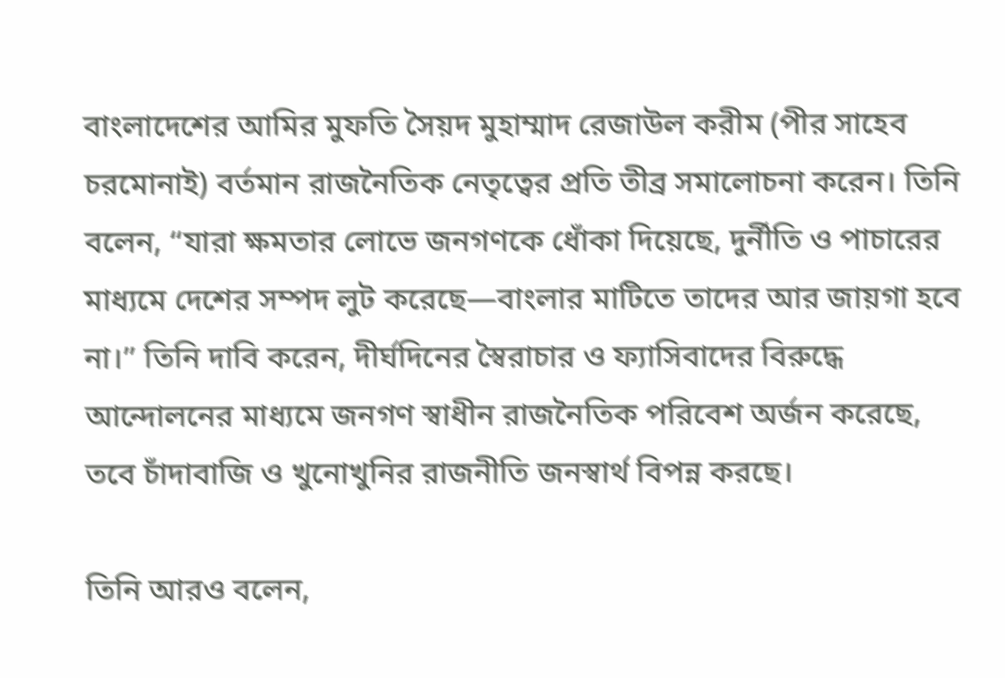বাংলাদেশের আমির মুফতি সৈয়দ মুহাম্মাদ রেজাউল করীম (পীর সাহেব চরমোনাই) বর্তমান রাজনৈতিক নেতৃত্বের প্রতি তীব্র সমালোচনা করেন। তিনি বলেন, “যারা ক্ষমতার লোভে জনগণকে ধোঁকা দিয়েছে, দুর্নীতি ও পাচারের মাধ্যমে দেশের সম্পদ লুট করেছে—বাংলার মাটিতে তাদের আর জায়গা হবে না।” তিনি দাবি করেন, দীর্ঘদিনের স্বৈরাচার ও ফ্যাসিবাদের বিরুদ্ধে আন্দোলনের মাধ্যমে জনগণ স্বাধীন রাজনৈতিক পরিবেশ অর্জন করেছে, তবে চাঁদাবাজি ও খুনোখুনির রাজনীতি জনস্বার্থ বিপন্ন করছে।

তিনি আরও বলেন,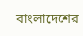বাংলাদেশের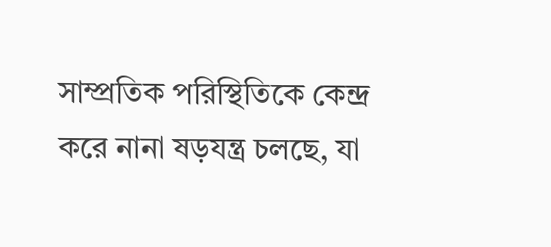সাম্প্রতিক পরিস্থিতিকে কেন্দ্র করে নানা ষড়যন্ত্র চলছে, যা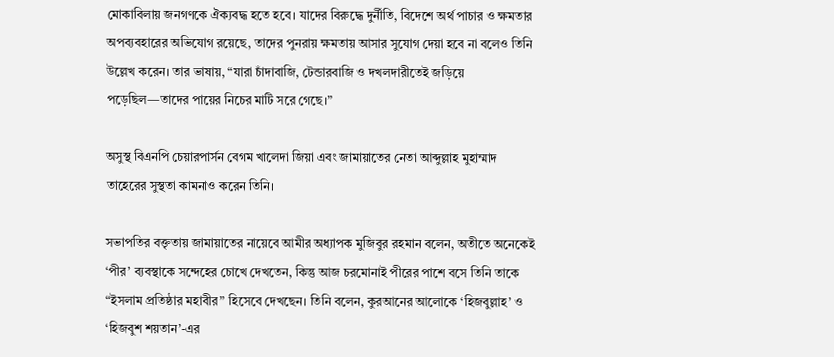মোকাবিলায় জনগণকে ঐক্যবদ্ধ হতে হবে। যাদের বিরুদ্ধে দুর্নীতি, বিদেশে অর্থ পাচার ও ক্ষমতার অপব্যবহারের অভিযোগ রয়েছে, তাদের পুনরায় ক্ষমতায় আসার সুযোগ দেয়া হবে না বলেও তিনি উল্লেখ করেন। তার ভাষায়, “যারা চাঁদাবাজি, টেন্ডারবাজি ও দখলদারীতেই জড়িয়ে পড়েছিল—তাদের পায়ের নিচের মাটি সরে গেছে।”

অসুস্থ বিএনপি চেয়ারপার্সন বেগম খালেদা জিয়া এবং জামায়াতের নেতা আব্দুল্লাহ মুহাম্মাদ তাহেরের সুস্থতা কামনাও করেন তিনি।

সভাপতির বক্তৃতায় জামায়াতের নায়েবে আমীর অধ্যাপক মুজিবুর রহমান বলেন, অতীতে অনেকেই ‘পীর’ ব্যবস্থাকে সন্দেহের চোখে দেখতেন, কিন্তু আজ চরমোনাই পীরের পাশে বসে তিনি তাকে “ইসলাম প্রতিষ্ঠার মহাবীর” হিসেবে দেখছেন। তিনি বলেন, কুরআনের আলোকে ‘হিজবুল্লাহ’ ও ‘হিজবুশ শয়তান’-এর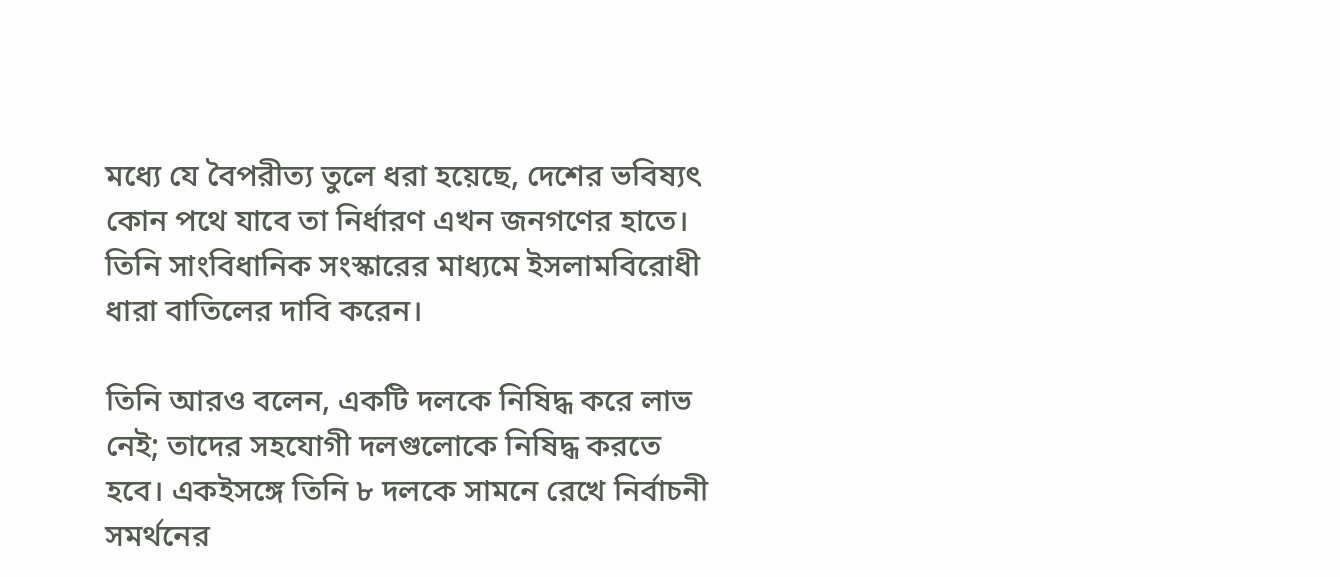মধ্যে যে বৈপরীত্য তুলে ধরা হয়েছে, দেশের ভবিষ্যৎ কোন পথে যাবে তা নির্ধারণ এখন জনগণের হাতে। তিনি সাংবিধানিক সংস্কারের মাধ্যমে ইসলামবিরোধী ধারা বাতিলের দাবি করেন।

তিনি আরও বলেন, একটি দলকে নিষিদ্ধ করে লাভ নেই; তাদের সহযোগী দলগুলোকে নিষিদ্ধ করতে হবে। একইসঙ্গে তিনি ৮ দলকে সামনে রেখে নির্বাচনী সমর্থনের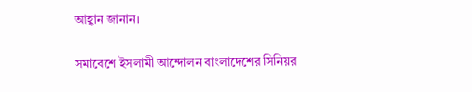আহ্বান জানান।

সমাবেশে ইসলামী আন্দোলন বাংলাদেশের সিনিয়র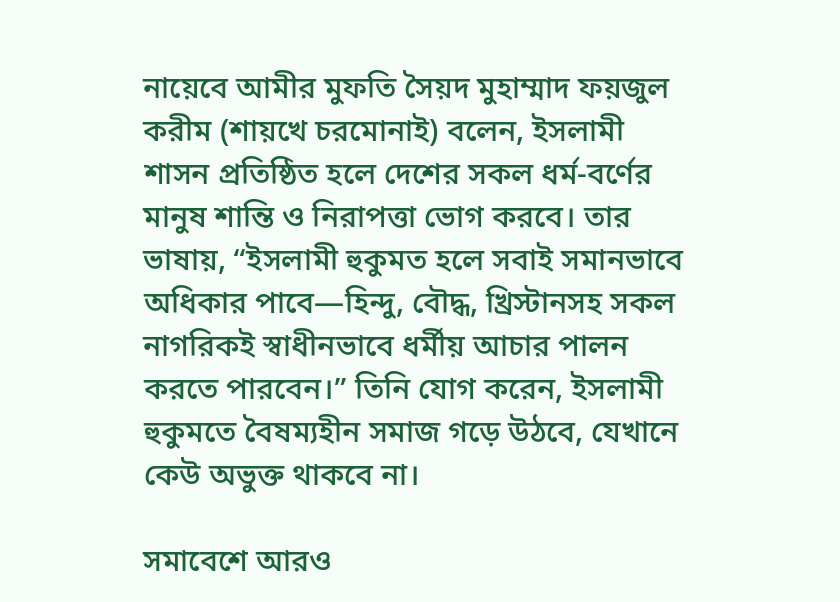নায়েবে আমীর মুফতি সৈয়দ মুহাম্মাদ ফয়জুল করীম (শায়খে চরমোনাই) বলেন, ইসলামী শাসন প্রতিষ্ঠিত হলে দেশের সকল ধর্ম-বর্ণের মানুষ শান্তি ও নিরাপত্তা ভোগ করবে। তার ভাষায়, “ইসলামী হুকুমত হলে সবাই সমানভাবে অধিকার পাবে—হিন্দু, বৌদ্ধ, খ্রিস্টানসহ সকল নাগরিকই স্বাধীনভাবে ধর্মীয় আচার পালন করতে পারবেন।” তিনি যোগ করেন, ইসলামী হুকুমতে বৈষম্যহীন সমাজ গড়ে উঠবে, যেখানে কেউ অভুক্ত থাকবে না।

সমাবেশে আরও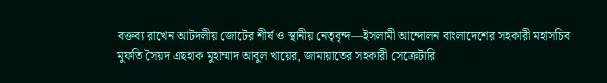বক্তব্য রাখেন আটদলীয় জোটের শীর্ষ ও স্থানীয় নেতৃবৃন্দ—ইসলামী আন্দোলন বাংলাদেশের সহকারী মহাসচিব মুফতি সৈয়দ এছহাক মুহাম্মাদ আবুল খায়ের, জামায়াতের সহকারী সেক্রেটারি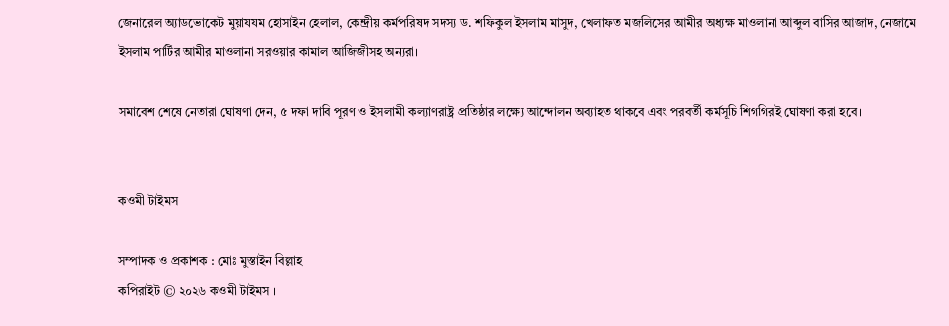জেনারেল অ্যাডভোকেট মুয়াযযম হোসাইন হেলাল, কেন্দ্রীয় কর্মপরিষদ সদস্য ড. শফিকুল ইসলাম মাসুদ, খেলাফত মজলিসের আমীর অধ্যক্ষ মাওলানা আব্দুল বাসির আজাদ, নেজামে ইসলাম পার্টির আমীর মাওলানা সরওয়ার কামাল আজিজীসহ অন্যরা।

সমাবেশ শেষে নেতারা ঘোষণা দেন, ৫ দফা দাবি পূরণ ও ইসলামী কল্যাণরাষ্ট্র প্রতিষ্ঠার লক্ষ্যে আন্দোলন অব্যাহত থাকবে এবং পরবর্তী কর্মসূচি শিগগিরই ঘোষণা করা হবে।


কওমী টাইমস

সম্পাদক ও প্রকাশক : মোঃ মুস্তাইন বিল্লাহ
কপিরাইট © ২০২৬ কওমী টাইমস ।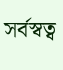সর্বস্বত্ব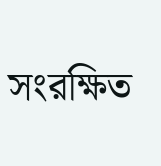সংরক্ষিত